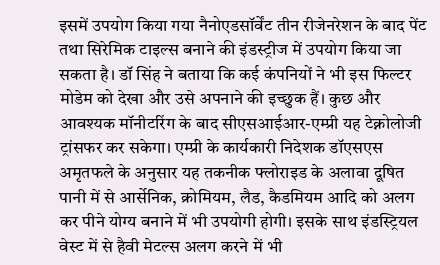इसमें उपयोग किया गया नैनोएडसॉर्वेंट तीन रीजेनरेशन के बाद पेंट तथा सिरेमिक टाइल्स बनाने की इंडस्ट्रीज में उपयोग किया जा सकता है। डॉ सिंह ने बताया कि कई कंपनियों ने भी इस फिल्टर मोडेम को देखा और उसे अपनाने की इच्छुक हैं। कुछ और आवश्यक मॉनीटरिंग के बाद सीएसआईआर-एम्प्री यह टेक्नोलोजी ट्रांसफर कर सकेगा। एम्प्री के कार्यकारी निदेशक डॉएसएस अमृतफले के अनुसार यह तकनीक फ्लोराइड के अलावा दूषित पानी में से आर्सेनिक, क्रोमियम, लैड, कैडमियम आदि को अलग कर पीने योग्य बनाने में भी उपयोगी होगी। इसके साथ इंडस्ट्रियल वेस्ट में से हैवी मेटल्स अलग करने में भी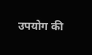उपयोग की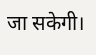जा सकेगी।